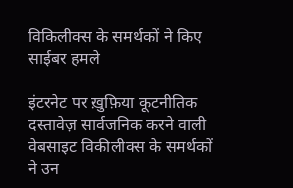विकिलीक्स के समर्थकों ने किए साईबर हमले

इंटरनेट पर ख़ुफ़िया कूटनीतिक दस्तावेज़ सार्वजनिक करने वाली वेबसाइट विकीलीक्स के समर्थकों ने उन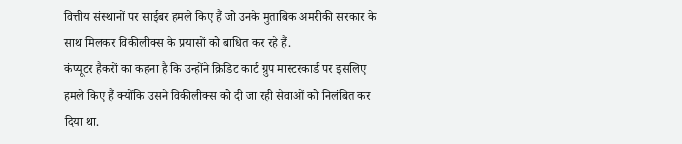वित्तीय संस्थानों पर साईबर हमले किए हैं जो उनके मुताबिक अमरीकी सरकार के साथ मिलकर विकीलीक्स के प्रयासों को बाधित कर रहे हैं.
कंप्यूटर हैकरों का कहना है कि उन्होंने क्रिडिट कार्ट ग्रुप मास्टरकार्ड पर इसलिए हमले किए हैं क्योंकि उसने विकीलीक्स को दी जा रही सेवाओं को निलंबित कर दिया था.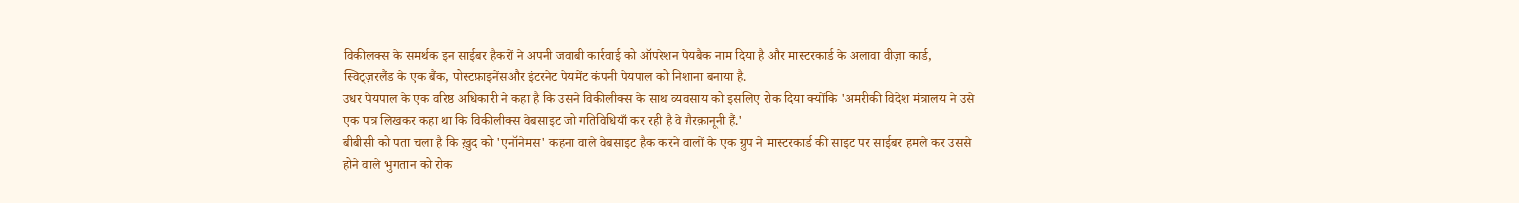विकीलक्स के समर्थक इन साईबर हैकरों ने अपनी जवाबी कार्रवाई को ऑपरेशन पेयबैक नाम दिया है और मास्टरकार्ड के अलावा वीज़ा कार्ड, स्विट्ज़रलैंड के एक बैंक, पोस्टफ़ाइनेंसऔर इंटरनेट पेयमेंट कंपनी पेयपाल को निशाना बनाया है.
उधर पेयपाल के एक वरिष्ठ अधिकारी ने कहा है कि उसने विकीलीक्स के साथ व्यवसाय को इसलिए रोक दिया क्योंकि 'अमरीकी विदेश मंत्रालय ने उसे एक पत्र लिखकर कहा था कि विकीलीक्स वेबसाइट जो गतिविधियाँ कर रही है वे ग़ैरक़ानूनी हैं.'
बीबीसी को पता चला है कि ख़ुद को 'एनॉनेमस' कहना वाले वेबसाइट हैक करने वालों के एक ग्रुप ने मास्टरकार्ड की साइट पर साईबर हमले कर उससे होने वाले भुगतान को रोक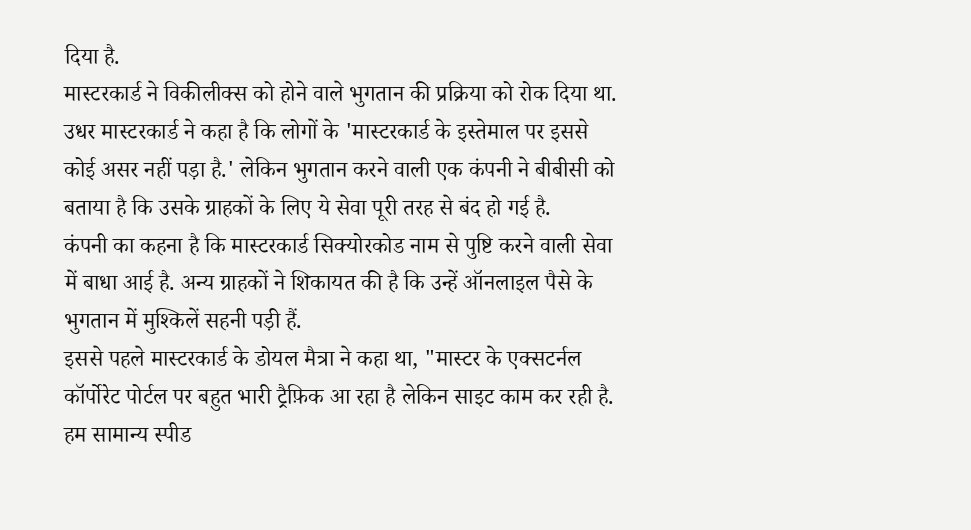दिया है.
मास्टरकार्ड ने विकीलीक्स को होने वाले भुगतान की प्रक्रिया को रोक दिया था. उधर मास्टरकार्ड ने कहा है कि लोगों के 'मास्टरकार्ड के इस्तेमाल पर इससे कोई असर नहीं पड़ा है.' लेकिन भुगतान करने वाली एक कंपनी ने बीबीसी को बताया है कि उसके ग्राहकों के लिए ये सेवा पूरी तरह से बंद हो गई है.
कंपनी का कहना है कि मास्टरकार्ड सिक्योरकोड नाम से पुष्टि करने वाली सेवा में बाधा आई है. अन्य ग्राहकों ने शिकायत की है कि उन्हें ऑनलाइल पैसे के भुगतान में मुश्किलें सहनी पड़ी हैं.
इससे पहले मास्टरकार्ड के डोयल मैत्रा ने कहा था, "मास्टर के एक्सटर्नल कॉर्पोरेट पोर्टल पर बहुत भारी ट्रैफ़िक आ रहा है लेकिन साइट काम कर रही है. हम सामान्य स्पीड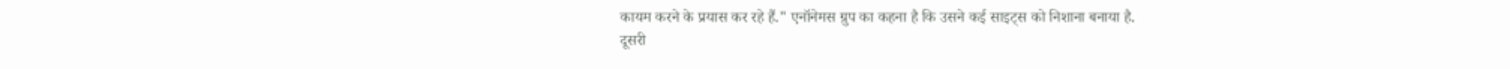कायम करने के प्रयास कर रहे हैं." एनॉनेमस ग्रुप का कहना है कि उसने कई साइट्स को निशाना बनाया है.
दूसरी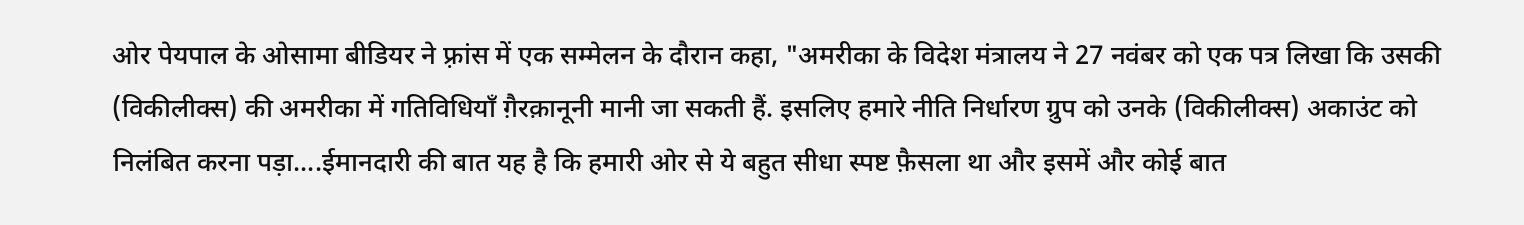ओर पेयपाल के ओसामा बीडियर ने फ़्रांस में एक सम्मेलन के दौरान कहा, "अमरीका के विदेश मंत्रालय ने 27 नवंबर को एक पत्र लिखा कि उसकी (विकीलीक्स) की अमरीका में गतिविधियाँ ग़ैरक़ानूनी मानी जा सकती हैं. इसलिए हमारे नीति निर्धारण ग्रुप को उनके (विकीलीक्स) अकाउंट को निलंबित करना पड़ा....ईमानदारी की बात यह है कि हमारी ओर से ये बहुत सीधा स्पष्ट फ़ैसला था और इसमें और कोई बात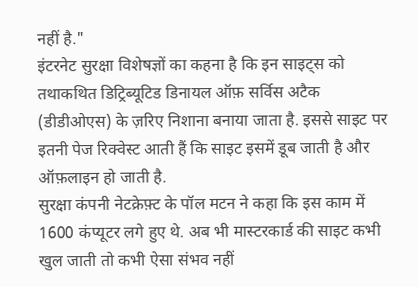नहीं है."
इंटरनेट सुरक्षा विशेषज्ञों का कहना है कि इन साइट्स को तथाकथित डिट्रिब्यूटिड डिनायल ऑफ़ सर्विस अटैक (डीडीओएस) के ज़रिए निशाना बनाया जाता है. इससे साइट पर इतनी पेज रिक्वेस्ट आती हैं कि साइट इसमें डूब जाती है और ऑफ़लाइन हो जाती है.
सुरक्षा कंपनी नेटक्रेफ़्ट के पॉल मटन ने कहा कि इस काम में 1600 कंप्यूटर लगे हुए थे. अब भी मास्टरकार्ड की साइट कभी खुल जाती तो कभी ऐसा संभव नहीं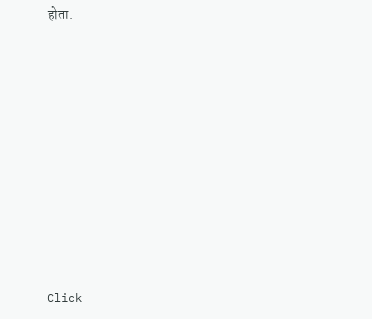होता.












Click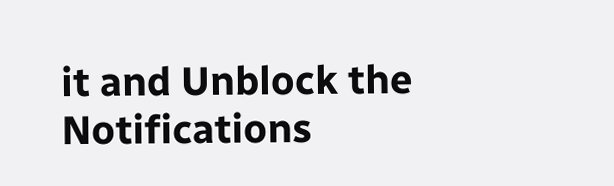it and Unblock the Notifications